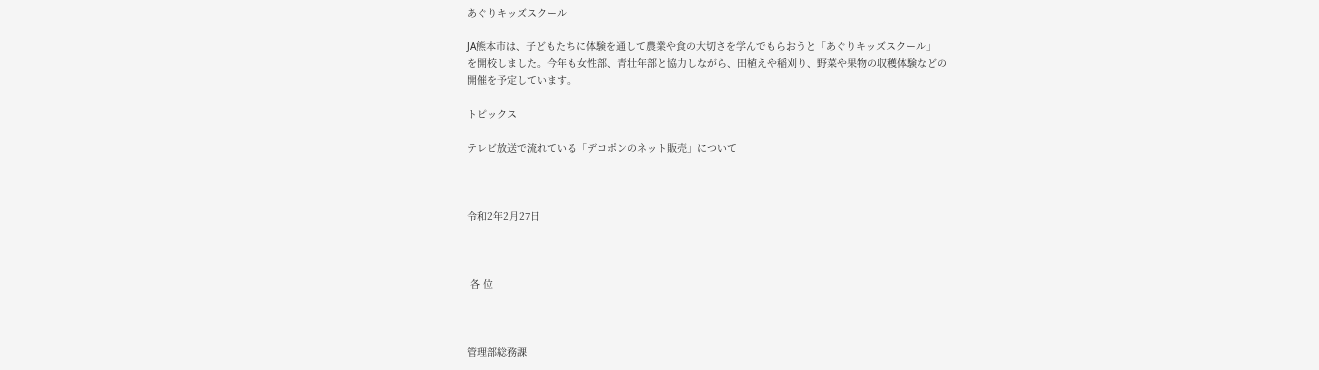あぐりキッズスクール

JA熊本市は、子どもたちに体験を通して農業や食の大切さを学んでもらおうと「あぐりキッズスクール」
を開校しました。今年も女性部、青壮年部と協力しながら、田植えや稲刈り、野菜や果物の収穫体験などの
開催を予定しています。

トピックス

テレビ放送で流れている「デコポンのネット販売」について



令和2年2月27日



 各 位



管理部総務課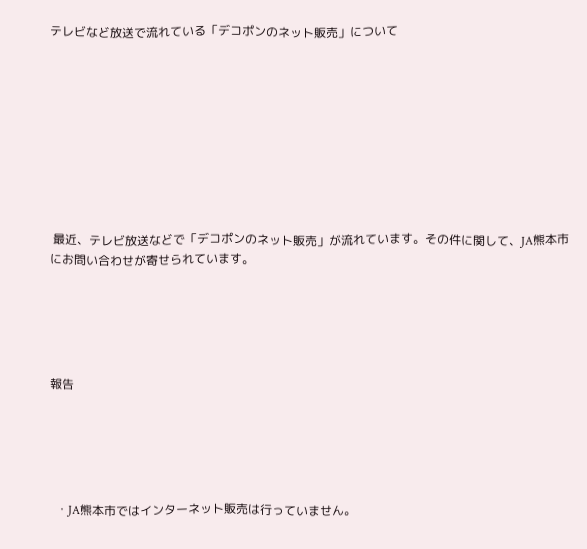テレビなど放送で流れている「デコポンのネット販売」について









 最近、テレビ放送などで「デコポンのネット販売」が流れています。その件に関して、JA熊本市にお問い合わせが寄せられています。





報告





  ・JA熊本市ではインターネット販売は行っていません。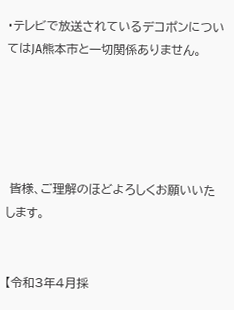・テレビで放送されているデコポンについてはJA熊本市と一切関係ありません。





 皆様、ご理解のほどよろしくお願いいたします。


【令和3年4月採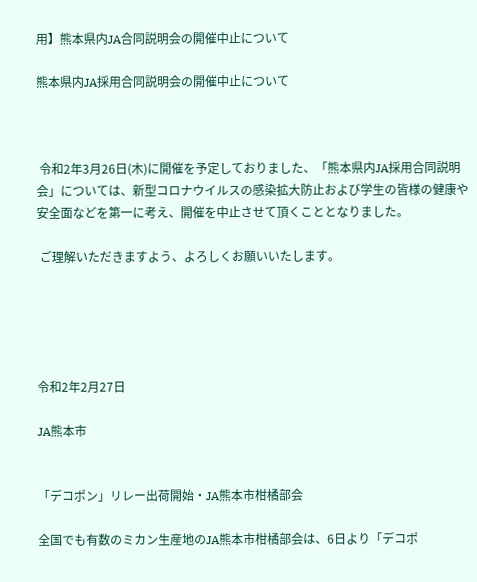用】熊本県内JA合同説明会の開催中止について

熊本県内JA採用合同説明会の開催中止について



 令和2年3月26日(木)に開催を予定しておりました、「熊本県内JA採用合同説明会」については、新型コロナウイルスの感染拡大防止および学生の皆様の健康や安全面などを第一に考え、開催を中止させて頂くこととなりました。

 ご理解いただきますよう、よろしくお願いいたします。





令和2年2月27日

JA熊本市


「デコポン」リレー出荷開始・JA熊本市柑橘部会

全国でも有数のミカン生産地のJA熊本市柑橘部会は、6日より「デコポ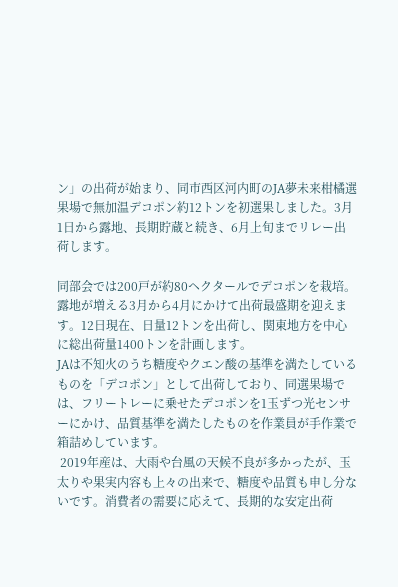ン」の出荷が始まり、同市西区河内町のJA夢未来柑橘選果場で無加温デコポン約12トンを初選果しました。3月1日から露地、長期貯蔵と続き、6月上旬までリレー出荷します。

同部会では200戸が約80ヘクタールでデコポンを栽培。露地が増える3月から4月にかけて出荷最盛期を迎えます。12日現在、日量12トンを出荷し、関東地方を中心に総出荷量1400トンを計画します。
JAは不知火のうち糖度やクエン酸の基準を満たしているものを「デコポン」として出荷しており、同選果場では、フリートレーに乗せたデコポンを1玉ずつ光センサーにかけ、品質基準を満たしたものを作業員が手作業で箱詰めしています。
 2019年産は、大雨や台風の天候不良が多かったが、玉太りや果実内容も上々の出来で、糖度や品質も申し分ないです。消費者の需要に応えて、長期的な安定出荷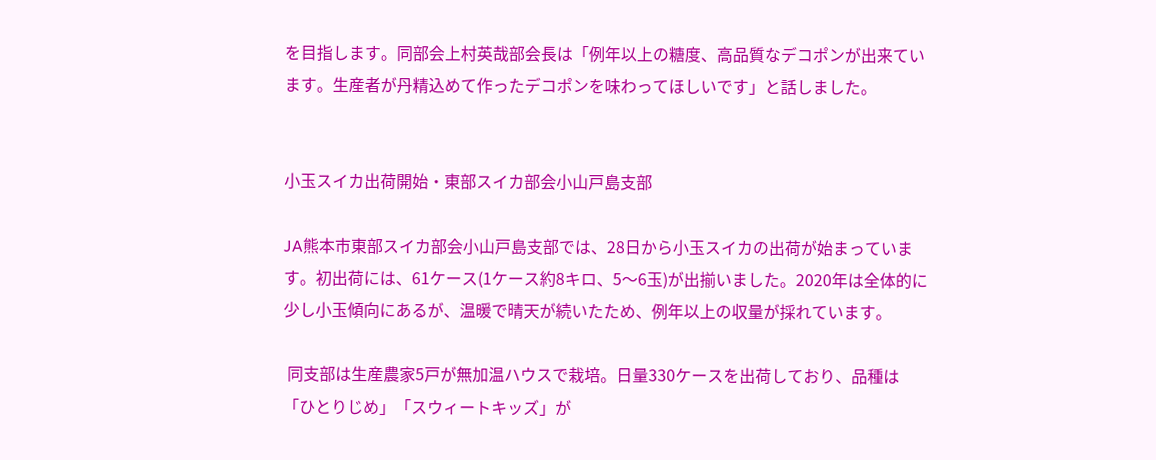を目指します。同部会上村英哉部会長は「例年以上の糖度、高品質なデコポンが出来ています。生産者が丹精込めて作ったデコポンを味わってほしいです」と話しました。


小玉スイカ出荷開始・東部スイカ部会小山戸島支部

JA熊本市東部スイカ部会小山戸島支部では、28日から小玉スイカの出荷が始まっています。初出荷には、61ケース(1ケース約8キロ、5〜6玉)が出揃いました。2020年は全体的に少し小玉傾向にあるが、温暖で晴天が続いたため、例年以上の収量が採れています。

 同支部は生産農家5戸が無加温ハウスで栽培。日量330ケースを出荷しており、品種は「ひとりじめ」「スウィートキッズ」が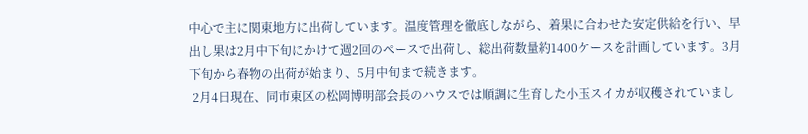中心で主に関東地方に出荷しています。温度管理を徹底しながら、着果に合わせた安定供給を行い、早出し果は2月中下旬にかけて週2回のペースで出荷し、総出荷数量約1400ケースを計画しています。3月下旬から春物の出荷が始まり、5月中旬まで続きます。
 2月4日現在、同市東区の松岡博明部会長のハウスでは順調に生育した小玉スイカが収穫されていまし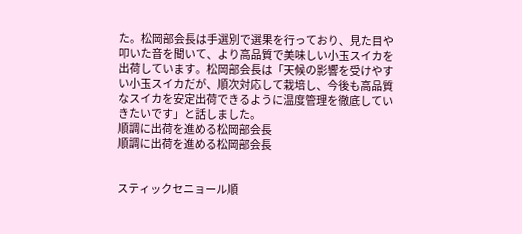た。松岡部会長は手選別で選果を行っており、見た目や叩いた音を聞いて、より高品質で美味しい小玉スイカを出荷しています。松岡部会長は「天候の影響を受けやすい小玉スイカだが、順次対応して栽培し、今後も高品質なスイカを安定出荷できるように温度管理を徹底していきたいです」と話しました。
順調に出荷を進める松岡部会長
順調に出荷を進める松岡部会長


スティックセニョール順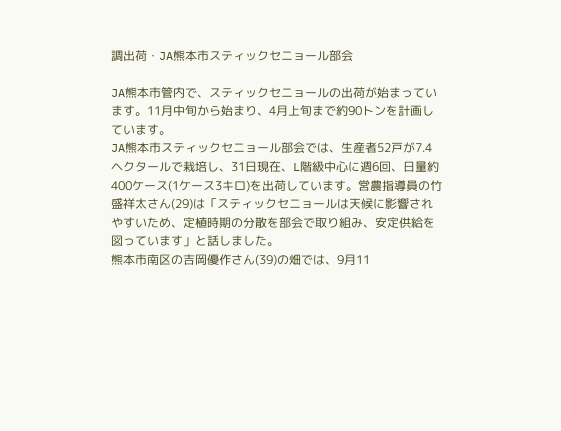調出荷・JA熊本市スティックセニョール部会

JA熊本市管内で、スティックセニョールの出荷が始まっています。11月中旬から始まり、4月上旬まで約90トンを計画しています。
JA熊本市スティックセニョール部会では、生産者52戸が7.4ヘクタールで栽培し、31日現在、L階級中心に週6回、日量約400ケース(1ケース3キロ)を出荷しています。営農指導員の竹盛祥太さん(29)は「スティックセニョールは天候に影響されやすいため、定植時期の分散を部会で取り組み、安定供給を図っています」と話しました。
熊本市南区の吉岡優作さん(39)の畑では、9月11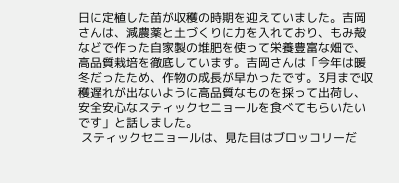日に定植した苗が収穫の時期を迎えていました。吉岡さんは、減農薬と土づくりに力を入れており、もみ殻などで作った自家製の堆肥を使って栄養豊富な畑で、高品質栽培を徹底しています。吉岡さんは「今年は暖冬だったため、作物の成長が早かったです。3月まで収穫遅れが出ないように高品質なものを採って出荷し、安全安心なスティックセニョールを食べてもらいたいです」と話しました。
 スティックセニョールは、見た目はブロッコリーだ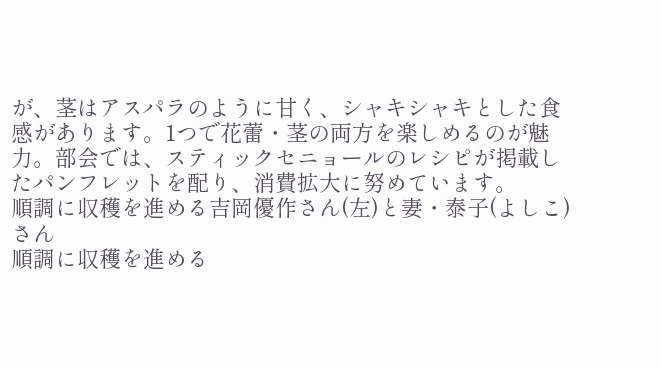が、茎はアスパラのように甘く、シャキシャキとした食感があります。1つで花蕾・茎の両方を楽しめるのが魅力。部会では、スティックセニョールのレシピが掲載したパンフレットを配り、消費拡大に努めています。
順調に収穫を進める吉岡優作さん(左)と妻・泰子(よしこ)さん
順調に収穫を進める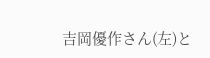吉岡優作さん(左)と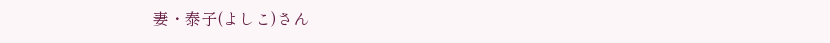妻・泰子(よしこ)さん